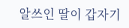알쓰인 딸이 갑자기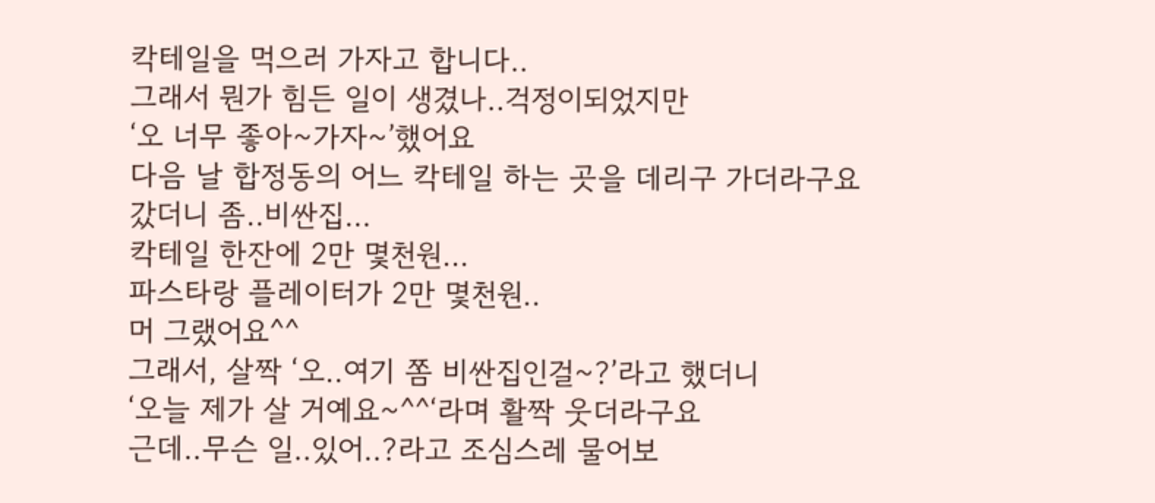칵테일을 먹으러 가자고 합니다..
그래서 뭔가 힘든 일이 생겼나..걱정이되었지만
‘오 너무 좋아~가자~’했어요
다음 날 합정동의 어느 칵테일 하는 곳을 데리구 가더라구요
갔더니 좀..비싼집…
칵테일 한잔에 2만 몇천원…
파스타랑 플레이터가 2만 몇천원..
머 그랬어요^^
그래서, 살짝 ‘오..여기 쫌 비싼집인걸~?’라고 했더니
‘오늘 제가 살 거예요~^^‘라며 활짝 웃더라구요
근데..무슨 일..있어..?라고 조심스레 물어보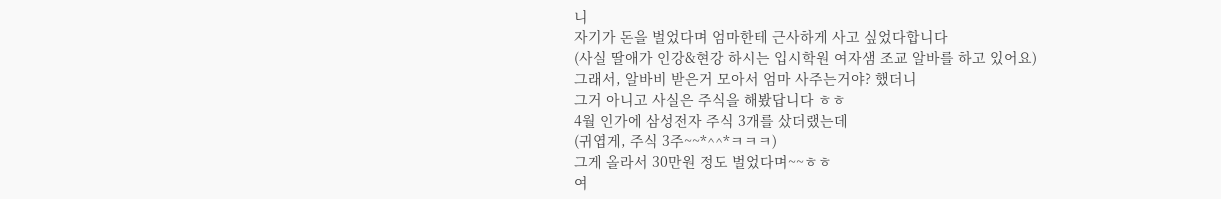니
자기가 돈을 벌었다며 엄마한테 근사하게 사고 싶었다합니다
(사실 딸애가 인강&현강 하시는 입시학원 여자샘 조교 알바를 하고 있어요)
그래서, 알바비 받은거 모아서 엄마 사주는거야? 했더니
그거 아니고 사실은 주식을 해봤답니다 ㅎㅎ
4월 인가에 삼성전자 주식 3개를 샀더랬는데
(귀엽게, 주식 3주~~*^^*ㅋㅋㅋ)
그게 올라서 30만원 정도 벌었다며~~ㅎㅎ
여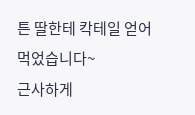튼 딸한테 칵테일 얻어 먹었습니다~
근사하게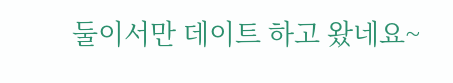둘이서만 데이트 하고 왔네요~